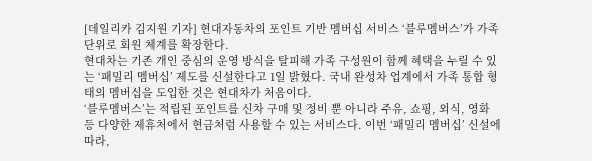[데일리카 김지원 기자] 현대자동차의 포인트 기반 멤버십 서비스 ‘블루멤버스’가 가족 단위로 회원 체계를 확장한다.
현대차는 기존 개인 중심의 운영 방식을 탈피해 가족 구성원이 함께 혜택을 누릴 수 있는 ‘패밀리 멤버십’ 제도를 신설한다고 1일 밝혔다. 국내 완성차 업계에서 가족 통합 형태의 멤버십을 도입한 것은 현대차가 처음이다.
‘블루멤버스’는 적립된 포인트를 신차 구매 및 정비 뿐 아니라 주유, 쇼핑, 외식, 영화 등 다양한 제휴처에서 현금처럼 사용할 수 있는 서비스다. 이번 ‘패밀리 멤버십’ 신설에 따라,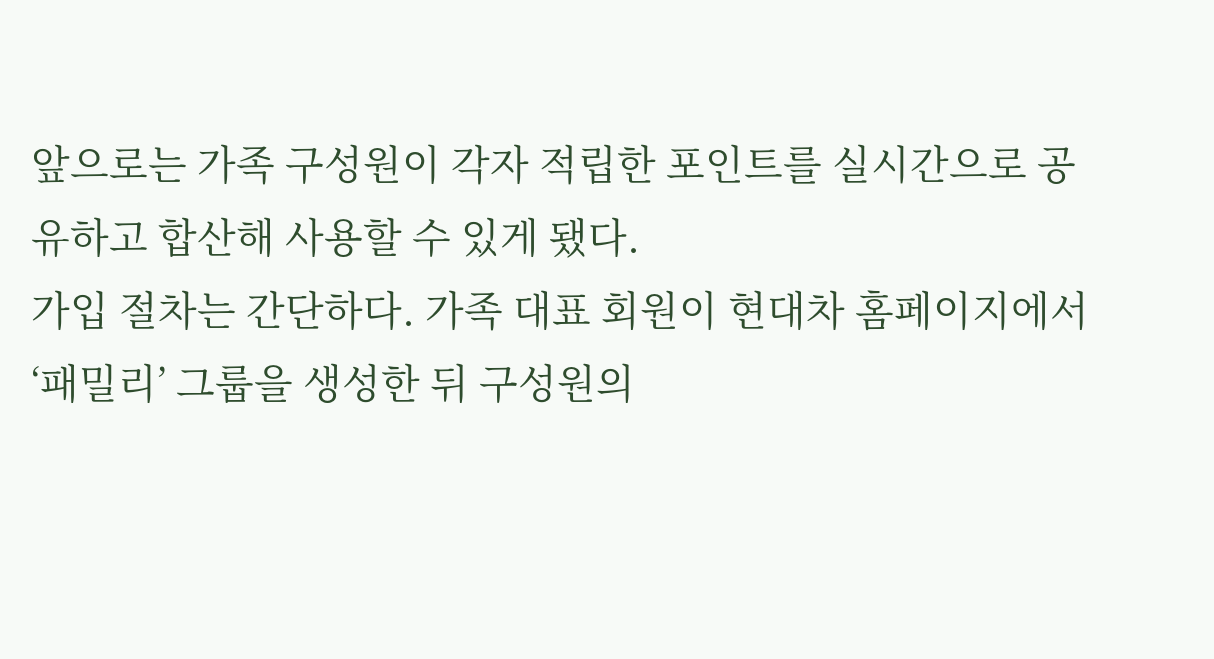앞으로는 가족 구성원이 각자 적립한 포인트를 실시간으로 공유하고 합산해 사용할 수 있게 됐다.
가입 절차는 간단하다. 가족 대표 회원이 현대차 홈페이지에서 ‘패밀리’ 그룹을 생성한 뒤 구성원의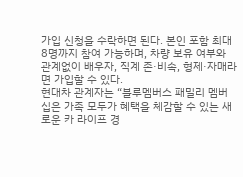가입 신청을 수락하면 된다. 본인 포함 최대 8명까지 참여 가능하며, 차량 보유 여부와 관계없이 배우자, 직계 존·비속, 형제·자매라면 가입할 수 있다.
현대차 관계자는 “블루멤버스 패밀리 멤버십은 가족 모두가 혜택을 체감할 수 있는 새로운 카 라이프 경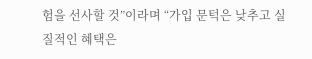험을 선사할 것”이라며 “가입 문턱은 낮추고 실질적인 혜택은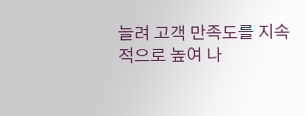늘려 고객 만족도를 지속적으로 높여 나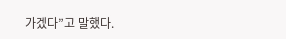가겠다”고 말했다.